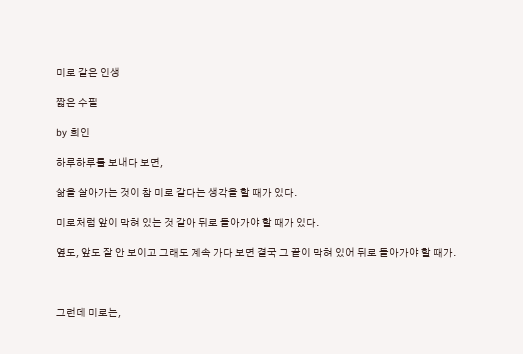미로 같은 인생

짧은 수필

by 희인

하루하루를 보내다 보면,

삶을 살아가는 것이 참 미로 같다는 생각을 할 때가 있다.

미로처럼 앞이 막혀 있는 것 같아 뒤로 돌아가야 할 때가 있다.

옆도, 앞도 잘 안 보이고 그래도 계속 가다 보면 결국 그 끝이 막혀 있어 뒤로 돌아가야 할 때가.



그런데 미로는,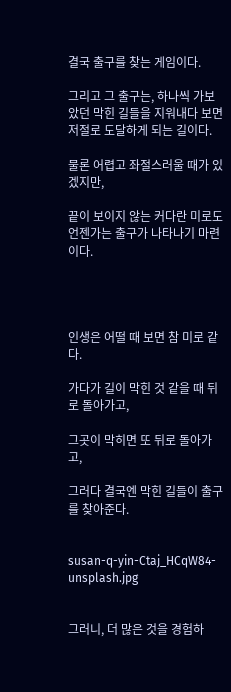결국 출구를 찾는 게임이다.

그리고 그 출구는, 하나씩 가보았던 막힌 길들을 지워내다 보면 저절로 도달하게 되는 길이다.

물론 어렵고 좌절스러울 때가 있겠지만,

끝이 보이지 않는 커다란 미로도 언젠가는 출구가 나타나기 마련이다.




인생은 어떨 때 보면 참 미로 같다.

가다가 길이 막힌 것 같을 때 뒤로 돌아가고,

그곳이 막히면 또 뒤로 돌아가고,

그러다 결국엔 막힌 길들이 출구를 찾아준다.


susan-q-yin-Ctaj_HCqW84-unsplash.jpg


그러니, 더 많은 것을 경험하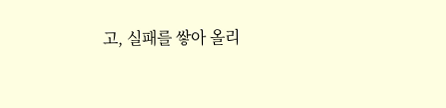고, 실패를 쌓아 올리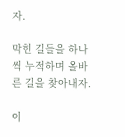자.

막힌 길들을 하나씩 누적하며 올바른 길을 찾아내자.

이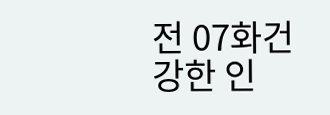전 07화건강한 인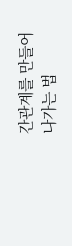간관계를 만들어나가는 법